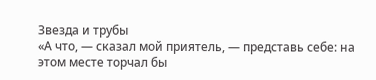Звезда и трубы
«А что, — сказал мой приятель, — представь себе: на этом месте торчал бы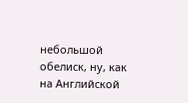небольшой обелиск, ну, как на Английской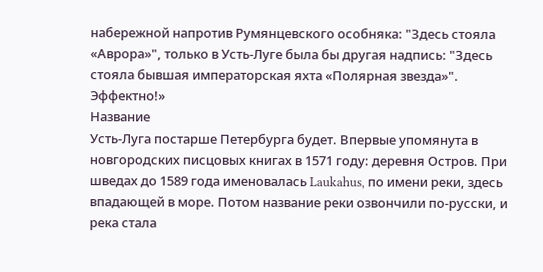набережной напротив Румянцевского особняка: "Здесь стояла «Аврора»", только в Усть-Луге была бы другая надпись: "Здесь стояла бывшая императорская яхта «Полярная звезда»". Эффектно!»
Название
Усть-Луга постарше Петербурга будет. Впервые упомянута в новгородских писцовых книгах в 1571 году: деревня Остров. При шведах до 1589 года именовалась Laukahus, по имени реки, здесь впадающей в море. Потом название реки озвончили по-русски, и река стала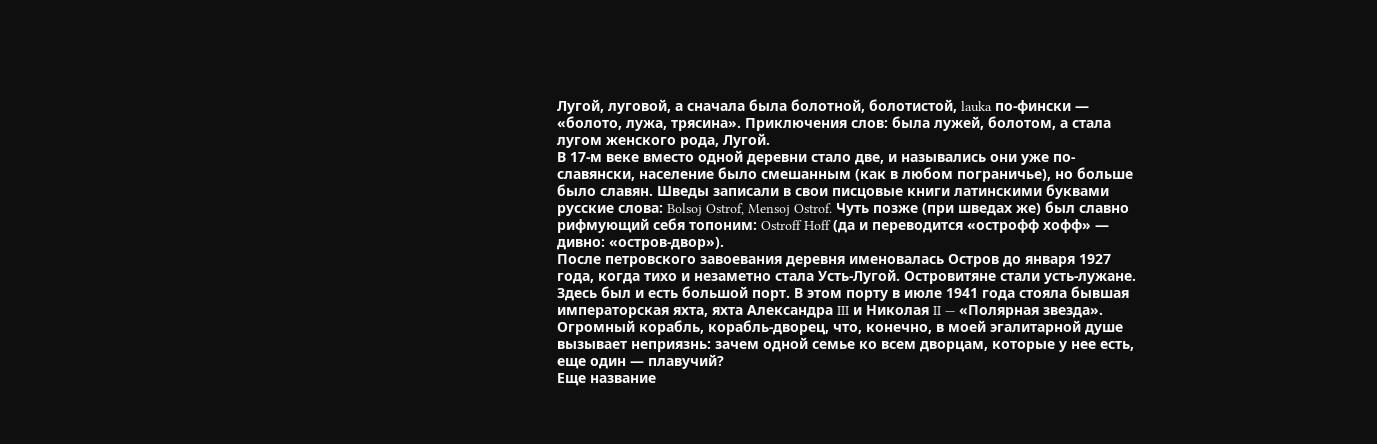Лугой, луговой, а сначала была болотной, болотистой, lauka по-фински — «болото, лужа, трясина». Приключения слов: была лужей, болотом, а стала лугом женского рода, Лугой.
В 17-м веке вместо одной деревни стало две, и назывались они уже по-славянски, население было смешанным (как в любом пограничье), но больше было славян. Шведы записали в свои писцовые книги латинскими буквами русские слова: Bolsoj Ostrof, Mensoj Ostrof. Чуть позже (при шведах же) был славно рифмующий себя топоним: Ostroff Hoff (да и переводится «острофф хофф» — дивно: «остров-двор»).
После петровского завоевания деревня именовалась Остров до января 1927 года, когда тихо и незаметно стала Усть-Лугой. Островитяне стали усть-лужане. Здесь был и есть большой порт. В этом порту в июле 1941 года стояла бывшая императорская яхта, яхта Александра III и Николая II — «Полярная звезда». Огромный корабль, корабль-дворец, что, конечно, в моей эгалитарной душе вызывает неприязнь: зачем одной семье ко всем дворцам, которые у нее есть, еще один — плавучий?
Еще название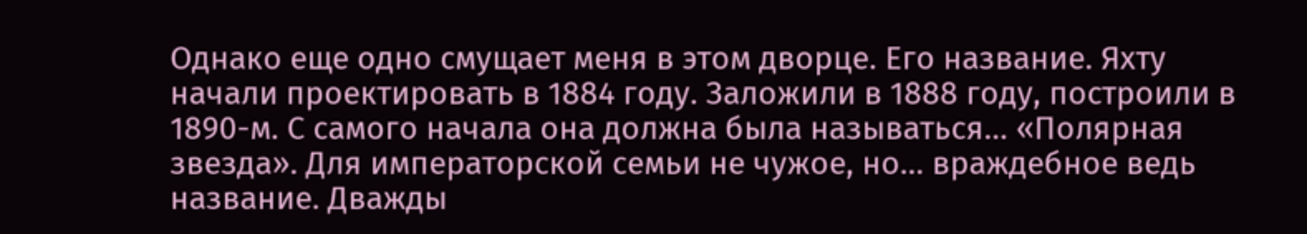Однако еще одно смущает меня в этом дворце. Его название. Яхту начали проектировать в 1884 году. Заложили в 1888 году, построили в 1890-м. С самого начала она должна была называться… «Полярная звезда». Для императорской семьи не чужое, но… враждебное ведь название. Дважды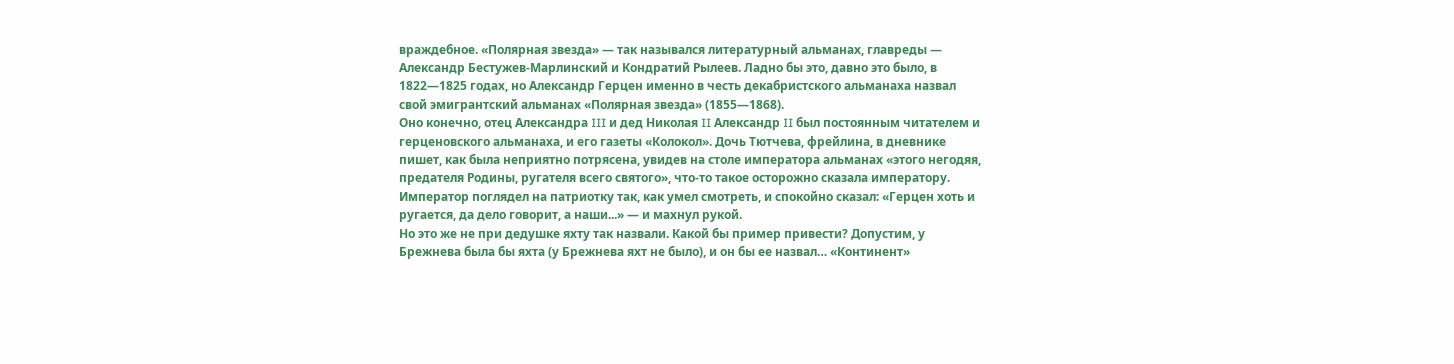враждебное. «Полярная звезда» — так назывался литературный альманах, главреды — Александр Бестужев-Марлинский и Кондратий Рылеев. Ладно бы это, давно это было, в 1822—1825 годах, но Александр Герцен именно в честь декабристского альманаха назвал свой эмигрантский альманах «Полярная звезда» (1855—1868).
Оно конечно, отец Александра III и дед Николая II Александр II был постоянным читателем и герценовского альманаха, и его газеты «Колокол». Дочь Тютчева, фрейлина, в дневнике пишет, как была неприятно потрясена, увидев на столе императора альманах «этого негодяя, предателя Родины, ругателя всего святого», что-то такое осторожно сказала императору. Император поглядел на патриотку так, как умел смотреть, и спокойно сказал: «Герцен хоть и ругается, да дело говорит, а наши...» — и махнул рукой.
Но это же не при дедушке яхту так назвали. Какой бы пример привести? Допустим, у Брежнева была бы яхта (у Брежнева яхт не было), и он бы ее назвал… «Континент»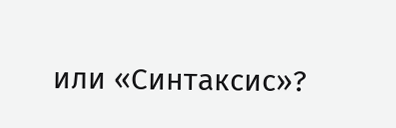или «Синтаксис»?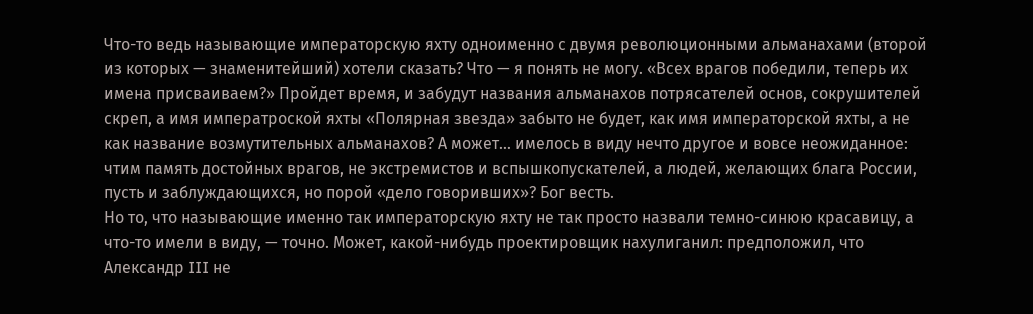Что-то ведь называющие императорскую яхту одноименно с двумя революционными альманахами (второй из которых — знаменитейший) хотели сказать? Что — я понять не могу. «Всех врагов победили, теперь их имена присваиваем?» Пройдет время, и забудут названия альманахов потрясателей основ, сокрушителей скреп, а имя императроской яхты «Полярная звезда» забыто не будет, как имя императорской яхты, а не как название возмутительных альманахов? А может… имелось в виду нечто другое и вовсе неожиданное: чтим память достойных врагов, не экстремистов и вспышкопускателей, а людей, желающих блага России, пусть и заблуждающихся, но порой «дело говоривших»? Бог весть.
Но то, что называющие именно так императорскую яхту не так просто назвали темно-синюю красавицу, а что-то имели в виду, — точно. Может, какой-нибудь проектировщик нахулиганил: предположил, что Александр III не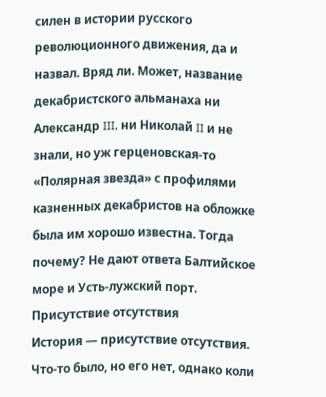силен в истории русского революционного движения, да и назвал. Вряд ли. Может, название декабристского альманаха ни Александр III, ни Николай II и не знали, но уж герценовская-то «Полярная звезда» с профилями казненных декабристов на обложке была им хорошо известна. Тогда почему? Не дают ответа Балтийское море и Усть-лужский порт.
Присутствие отсутствия
История — присутствие отсутствия. Что-то было, но его нет, однако коли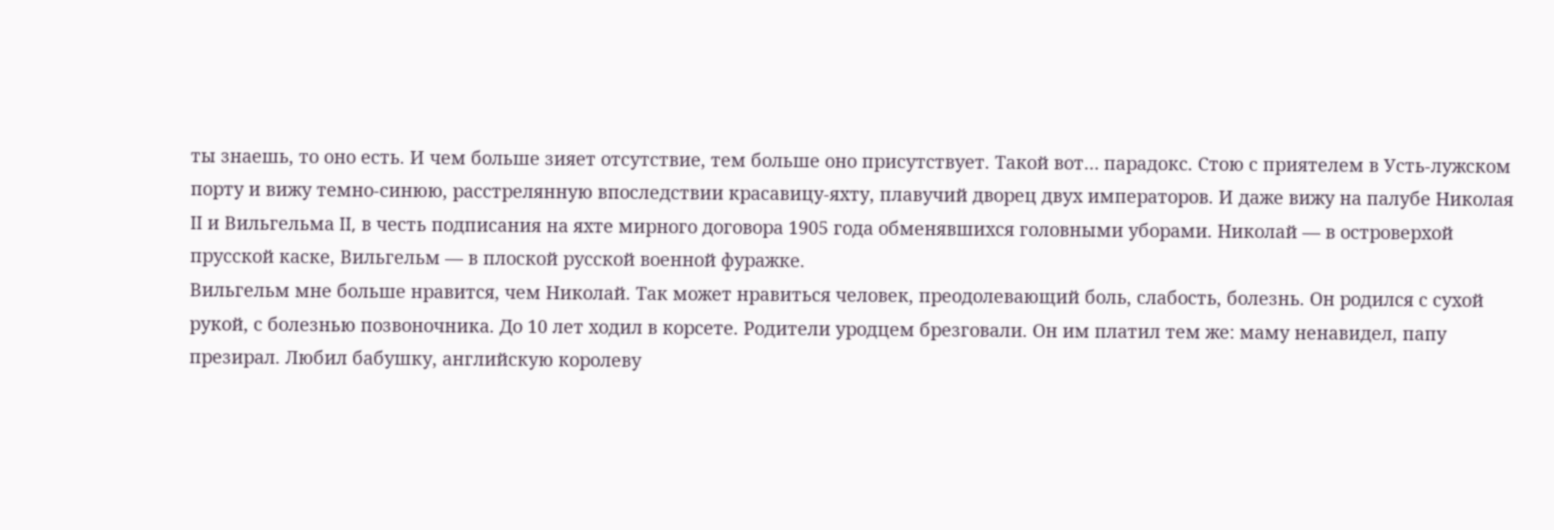ты знаешь, то оно есть. И чем больше зияет отсутствие, тем больше оно присутствует. Такой вот… парадокс. Стою с приятелем в Усть-лужском порту и вижу темно-синюю, расстрелянную впоследствии красавицу-яхту, плавучий дворец двух императоров. И даже вижу на палубе Николая II и Вильгельма II, в честь подписания на яхте мирного договора 1905 года обменявшихся головными уборами. Николай — в островерхой прусской каске, Вильгельм — в плоской русской военной фуражке.
Вильгельм мне больше нравится, чем Николай. Так может нравиться человек, преодолевающий боль, слабость, болезнь. Он родился с сухой рукой, с болезнью позвоночника. До 10 лет ходил в корсете. Родители уродцем брезговали. Он им платил тем же: маму ненавидел, папу презирал. Любил бабушку, английскую королеву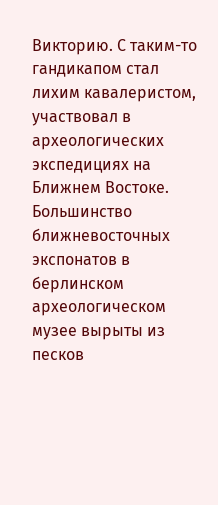Викторию. С таким-то гандикапом стал лихим кавалеристом, участвовал в археологических экспедициях на Ближнем Востоке.
Большинство ближневосточных экспонатов в берлинском археологическом музее вырыты из песков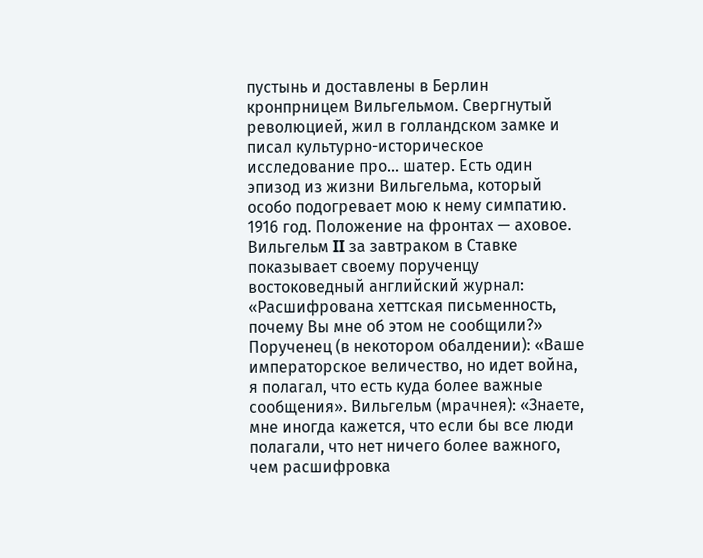пустынь и доставлены в Берлин кронпрницем Вильгельмом. Свергнутый революцией, жил в голландском замке и писал культурно-историческое исследование про… шатер. Есть один эпизод из жизни Вильгельма, который особо подогревает мою к нему симпатию. 1916 год. Положение на фронтах — аховое. Вильгельм II за завтраком в Ставке показывает своему порученцу востоковедный английский журнал: «Расшифрована хеттская письменность, почему Вы мне об этом не сообщили?» Порученец (в некотором обалдении): «Ваше императорское величество, но идет война, я полагал, что есть куда более важные сообщения». Вильгельм (мрачнея): «Знаете, мне иногда кажется, что если бы все люди полагали, что нет ничего более важного, чем расшифровка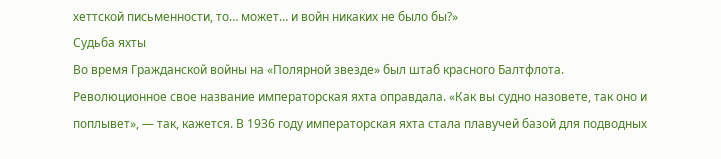хеттской письменности, то… может… и войн никаких не было бы?»
Судьба яхты
Во время Гражданской войны на «Полярной звезде» был штаб красного Балтфлота. Революционное свое название императорская яхта оправдала. «Как вы судно назовете, так оно и поплывет», — так, кажется. В 1936 году императорская яхта стала плавучей базой для подводных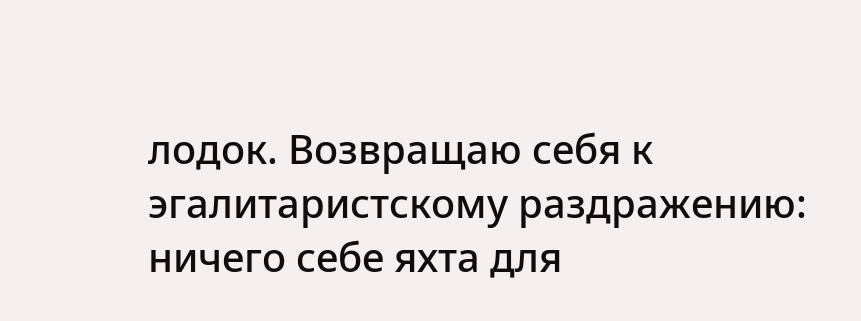лодок. Возвращаю себя к эгалитаристскому раздражению: ничего себе яхта для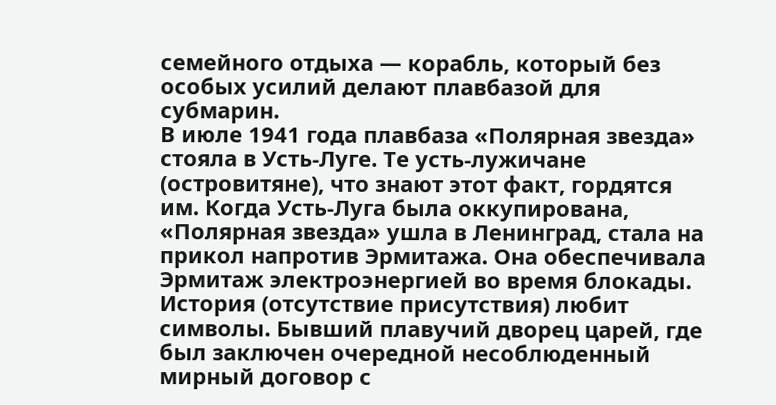семейного отдыха — корабль, который без особых усилий делают плавбазой для субмарин.
В июле 1941 года плавбаза «Полярная звезда» стояла в Усть-Луге. Те усть-лужичане (островитяне), что знают этот факт, гордятся им. Когда Усть-Луга была оккупирована, «Полярная звезда» ушла в Ленинград, стала на прикол напротив Эрмитажа. Она обеспечивала Эрмитаж электроэнергией во время блокады. История (отсутствие присутствия) любит символы. Бывший плавучий дворец царей, где был заключен очередной несоблюденный мирный договор с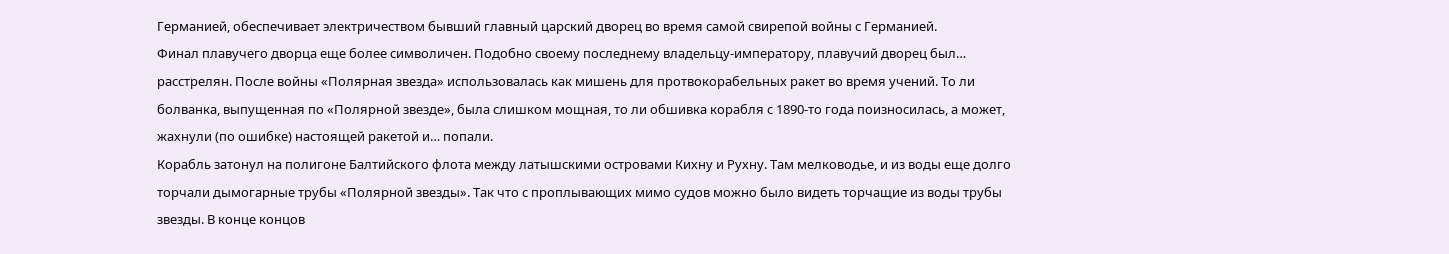Германией, обеспечивает электричеством бывший главный царский дворец во время самой свирепой войны с Германией.
Финал плавучего дворца еще более символичен. Подобно своему последнему владельцу-императору, плавучий дворец был… расстрелян. После войны «Полярная звезда» использовалась как мишень для протвокорабельных ракет во время учений. То ли болванка, выпущенная по «Полярной звезде», была слишком мощная, то ли обшивка корабля с 1890-то года поизносилась, а может, жахнули (по ошибке) настоящей ракетой и… попали.
Корабль затонул на полигоне Балтийского флота между латышскими островами Кихну и Рухну. Там мелководье, и из воды еще долго торчали дымогарные трубы «Полярной звезды». Так что с проплывающих мимо судов можно было видеть торчащие из воды трубы звезды. В конце концов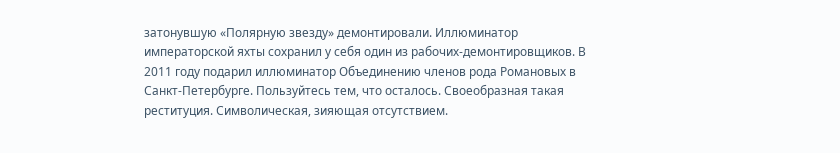затонувшую «Полярную звезду» демонтировали. Иллюминатор императорской яхты сохранил у себя один из рабочих-демонтировщиков. В 2011 году подарил иллюминатор Объединению членов рода Романовых в Санкт-Петербурге. Пользуйтесь тем, что осталось. Своеобразная такая реституция. Символическая, зияющая отсутствием.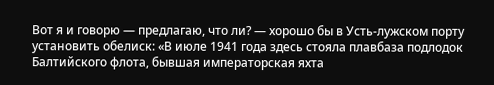Вот я и говорю — предлагаю, что ли? — хорошо бы в Усть-лужском порту установить обелиск: «В июле 1941 года здесь стояла плавбаза подлодок Балтийского флота, бывшая императорская яхта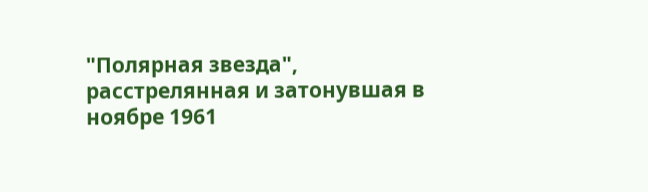"Полярная звезда", расстрелянная и затонувшая в ноябре 1961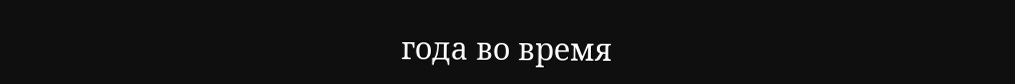года во время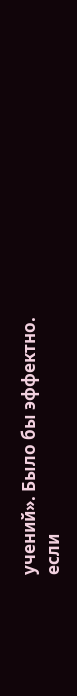учений». Было бы эффектно.
если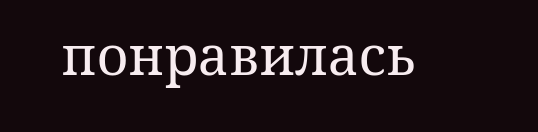понравилась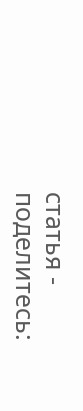статья - поделитесь: